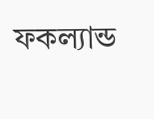ফকল্যান্ড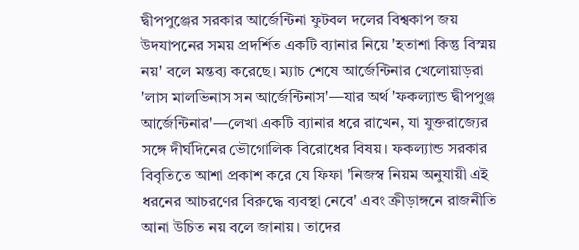দ্বীপপুঞ্জের সরকার আর্জেন্টিনা ফুটবল দলের বিশ্বকাপ জয় উদযাপনের সময় প্রদর্শিত একটি ব্যানার নিয়ে 'হতাশা কিন্তু বিস্ময় নয়' বলে মন্তব্য করেছে। ম্যাচ শেষে আর্জেন্টিনার খেলোয়াড়রা 'লাস মালভিনাস সন আর্জেন্টিনাস'—যার অর্থ 'ফকল্যান্ড দ্বীপপুঞ্জ আর্জেন্টিনার'—লেখা একটি ব্যানার ধরে রাখেন, যা যুক্তরাজ্যের সঙ্গে দীর্ঘদিনের ভৌগোলিক বিরোধের বিষয়। ফকল্যান্ড সরকার বিবৃতিতে আশা প্রকাশ করে যে ফিফা 'নিজস্ব নিয়ম অনুযায়ী এই ধরনের আচরণের বিরুদ্ধে ব্যবস্থা নেবে' এবং ক্রীড়াঙ্গনে রাজনীতি আনা উচিত নয় বলে জানায়। তাদের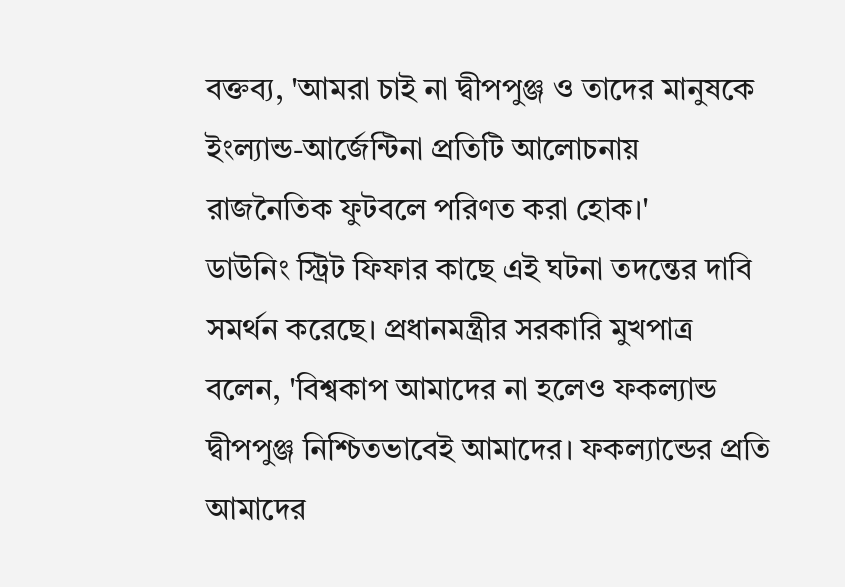বক্তব্য, 'আমরা চাই না দ্বীপপুঞ্জ ও তাদের মানুষকে ইংল্যান্ড-আর্জেন্টিনা প্রতিটি আলোচনায় রাজনৈতিক ফুটবলে পরিণত করা হোক।'
ডাউনিং স্ট্রিট ফিফার কাছে এই ঘটনা তদন্তের দাবি সমর্থন করেছে। প্রধানমন্ত্রীর সরকারি মুখপাত্র বলেন, 'বিশ্বকাপ আমাদের না হলেও ফকল্যান্ড দ্বীপপুঞ্জ নিশ্চিতভাবেই আমাদের। ফকল্যান্ডের প্রতি আমাদের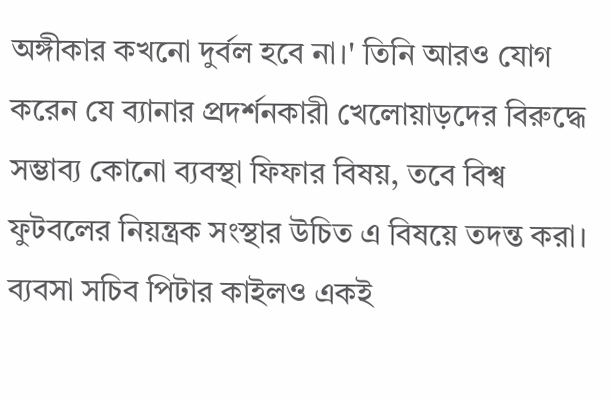অঙ্গীকার কখনো দুর্বল হবে না।' তিনি আরও যোগ করেন যে ব্যানার প্রদর্শনকারী খেলোয়াড়দের বিরুদ্ধে সম্ভাব্য কোনো ব্যবস্থা ফিফার বিষয়, তবে বিশ্ব ফুটবলের নিয়ন্ত্রক সংস্থার উচিত এ বিষয়ে তদন্ত করা। ব্যবসা সচিব পিটার কাইলও একই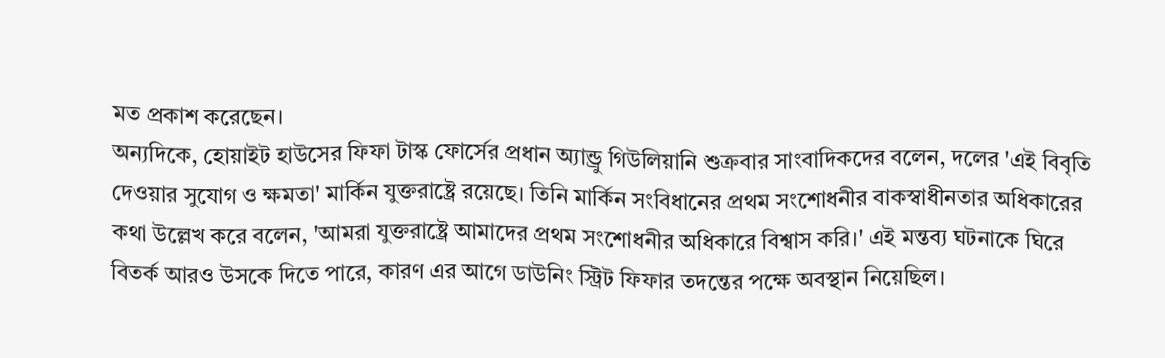মত প্রকাশ করেছেন।
অন্যদিকে, হোয়াইট হাউসের ফিফা টাস্ক ফোর্সের প্রধান অ্যান্ড্রু গিউলিয়ানি শুক্রবার সাংবাদিকদের বলেন, দলের 'এই বিবৃতি দেওয়ার সুযোগ ও ক্ষমতা' মার্কিন যুক্তরাষ্ট্রে রয়েছে। তিনি মার্কিন সংবিধানের প্রথম সংশোধনীর বাকস্বাধীনতার অধিকারের কথা উল্লেখ করে বলেন, 'আমরা যুক্তরাষ্ট্রে আমাদের প্রথম সংশোধনীর অধিকারে বিশ্বাস করি।' এই মন্তব্য ঘটনাকে ঘিরে বিতর্ক আরও উসকে দিতে পারে, কারণ এর আগে ডাউনিং স্ট্রিট ফিফার তদন্তের পক্ষে অবস্থান নিয়েছিল।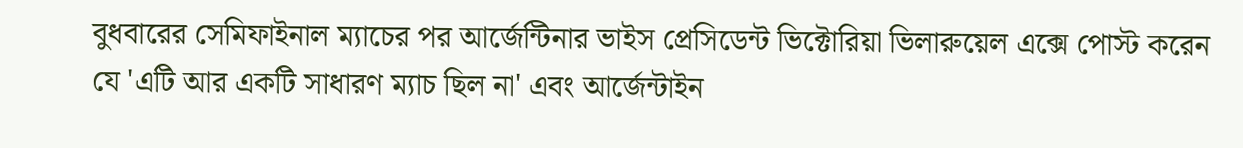বুধবারের সেমিফাইনাল ম্যাচের পর আর্জেন্টিনার ভাইস প্রেসিডেন্ট ভিক্টোরিয়া ভিলারুয়েল এক্সে পোস্ট করেন যে 'এটি আর একটি সাধারণ ম্যাচ ছিল না' এবং আর্জেন্টাইন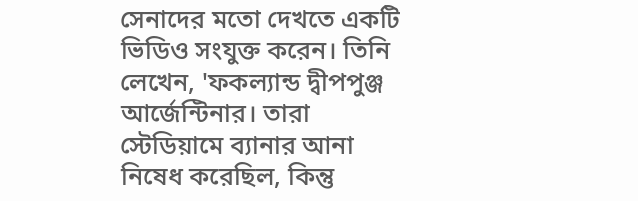সেনাদের মতো দেখতে একটি ভিডিও সংযুক্ত করেন। তিনি লেখেন, 'ফকল্যান্ড দ্বীপপুঞ্জ আর্জেন্টিনার। তারা স্টেডিয়ামে ব্যানার আনা নিষেধ করেছিল, কিন্তু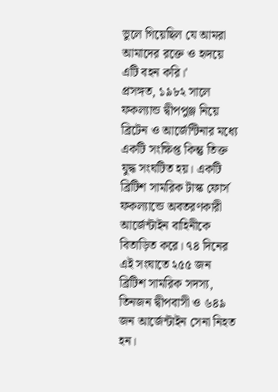ভুলে গিয়েছিল যে আমরা আমাদের রক্তে ও হৃদয়ে এটি বহন করি।'
প্রসঙ্গত, ১৯৮২ সালে ফকল্যান্ড দ্বীপপুঞ্জ নিয়ে ব্রিটেন ও আর্জেন্টিনার মধ্যে একটি সংক্ষিপ্ত কিন্তু তিক্ত যুদ্ধ সংঘটিত হয়। একটি ব্রিটিশ সামরিক টাস্ক ফোর্স ফকল্যান্ডে অবতরণকারী আর্জেন্টাইন বাহিনীকে বিতাড়িত করে। ৭৪ দিনের এই সংঘাতে ২৫৫ জন ব্রিটিশ সামরিক সদস্য, তিনজন দ্বীপবাসী ও ৬৪৯ জন আর্জেন্টাইন সেনা নিহত হন।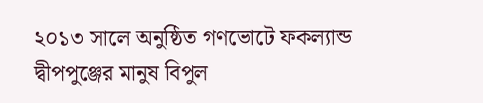২০১৩ সালে অনুষ্ঠিত গণভোটে ফকল্যান্ড দ্বীপপুঞ্জের মানুষ বিপুল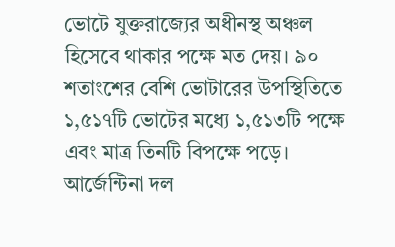ভোটে যুক্তরাজ্যের অধীনস্থ অঞ্চল হিসেবে থাকার পক্ষে মত দেয়। ৯০ শতাংশের বেশি ভোটারের উপস্থিতিতে ১,৫১৭টি ভোটের মধ্যে ১,৫১৩টি পক্ষে এবং মাত্র তিনটি বিপক্ষে পড়ে।
আর্জেন্টিনা দল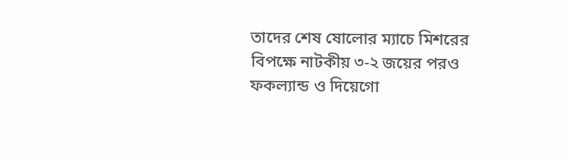তাদের শেষ ষোলোর ম্যাচে মিশরের বিপক্ষে নাটকীয় ৩-২ জয়ের পরও ফকল্যান্ড ও দিয়েগো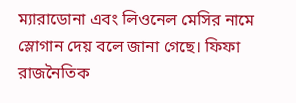ম্যারাডোনা এবং লিওনেল মেসির নামে স্লোগান দেয় বলে জানা গেছে। ফিফা রাজনৈতিক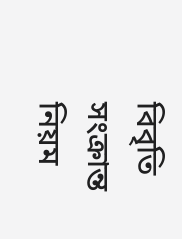বিবৃতি সংক্রান্ত নিয়ম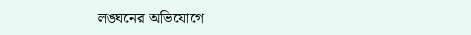লঙ্ঘনের অভিযোগে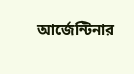আর্জেন্টিনার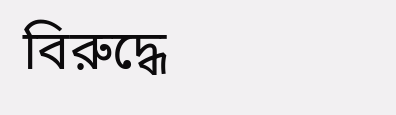বিরুদ্ধে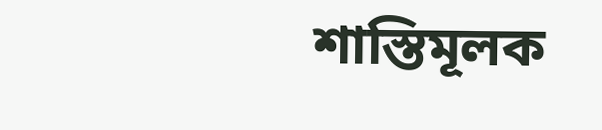শাস্তিমূলক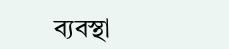ব্যবস্থা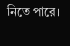নিতে পারে।